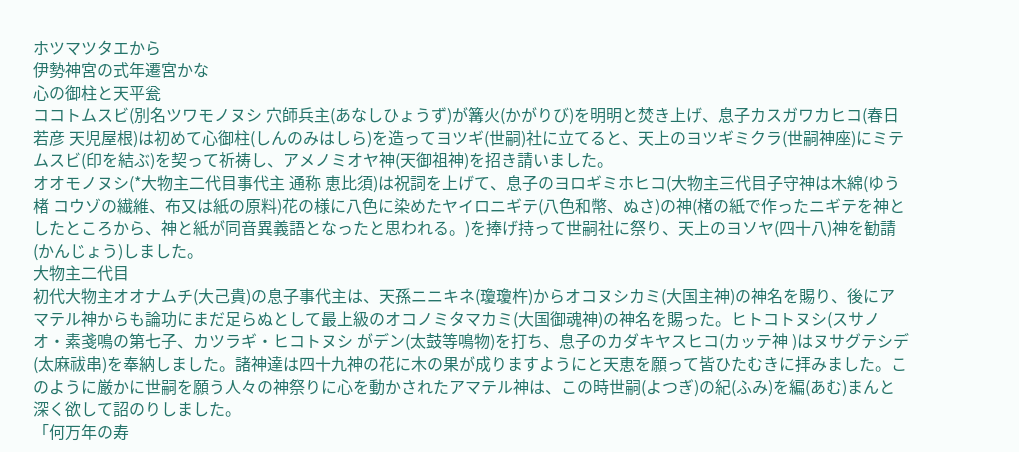ホツマツタエから
伊勢神宮の式年遷宮かな
心の御柱と天平瓮
ココトムスビ(別名ツワモノヌシ 穴師兵主(あなしひょうず)が篝火(かがりび)を明明と焚き上げ、息子カスガワカヒコ(春日若彦 天児屋根)は初めて心御柱(しんのみはしら)を造ってヨツギ(世嗣)社に立てると、天上のヨツギミクラ(世嗣神座)にミテムスビ(印を結ぶ)を契って祈祷し、アメノミオヤ神(天御祖神)を招き請いました。
オオモノヌシ(*大物主二代目事代主 通称 恵比須)は祝詞を上げて、息子のヨロギミホヒコ(大物主三代目子守神は木綿(ゆう 楮 コウゾの繊維、布又は紙の原料)花の様に八色に染めたヤイロニギテ(八色和幣、ぬさ)の神(楮の紙で作ったニギテを神としたところから、神と紙が同音異義語となったと思われる。)を捧げ持って世嗣社に祭り、天上のヨソヤ(四十八)神を勧請(かんじょう)しました。
大物主二代目
初代大物主オオナムチ(大己貴)の息子事代主は、天孫ニニキネ(瓊瓊杵)からオコヌシカミ(大国主神)の神名を賜り、後にアマテル神からも論功にまだ足らぬとして最上級のオコノミタマカミ(大国御魂神)の神名を賜った。ヒトコトヌシ(スサノオ・素戔鳴の第七子、カツラギ・ヒコトヌシ がデン(太鼓等鳴物)を打ち、息子のカダキヤスヒコ(カッテ神 )はヌサグテシデ(太麻祓串)を奉納しました。諸神達は四十九神の花に木の果が成りますようにと天恵を願って皆ひたむきに拝みました。このように厳かに世嗣を願う人々の神祭りに心を動かされたアマテル神は、この時世嗣(よつぎ)の紀(ふみ)を編(あむ)まんと深く欲して詔のりしました。
「何万年の寿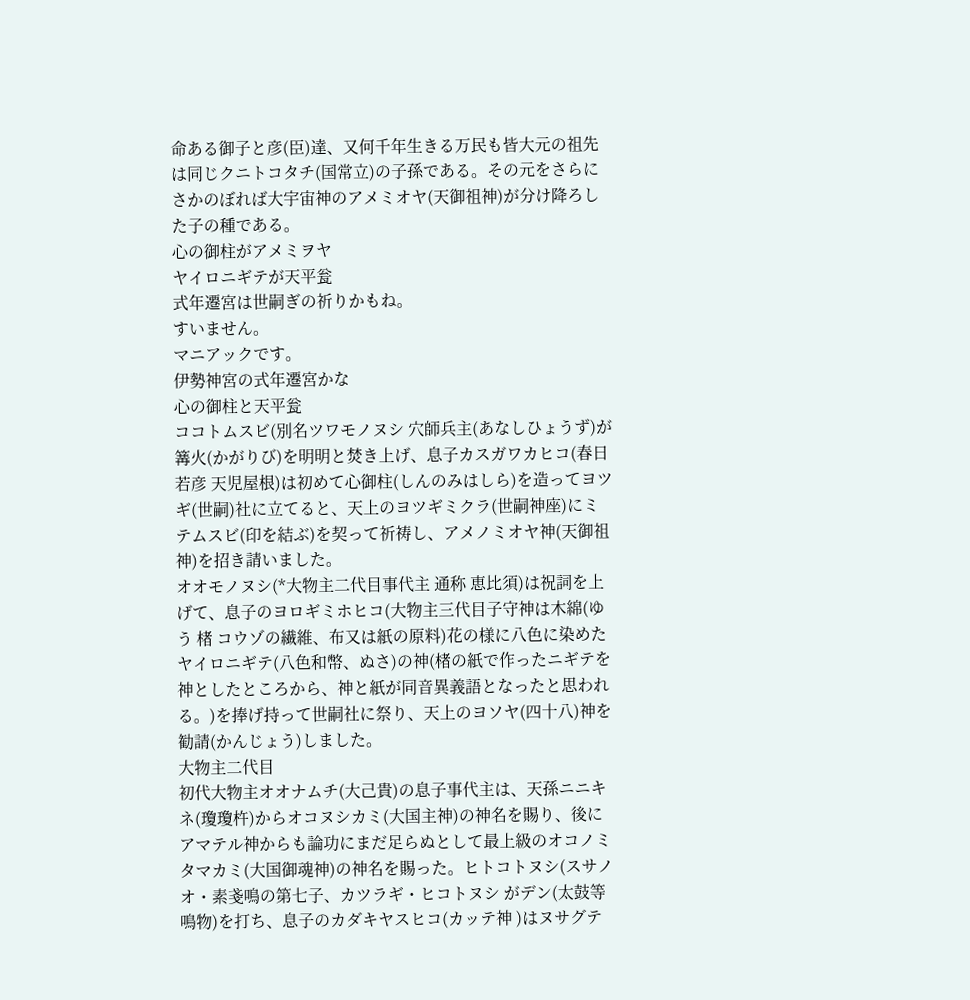命ある御子と彦(臣)達、又何千年生きる万民も皆大元の祖先は同じクニトコタチ(国常立)の子孫である。その元をさらにさかのぼれば大宇宙神のアメミオヤ(天御祖神)が分け降ろした子の種である。
心の御柱がアメミヲヤ
ヤイロニギテが天平瓮
式年遷宮は世嗣ぎの祈りかもね。
すいません。
マニアックです。
伊勢神宮の式年遷宮かな
心の御柱と天平瓮
ココトムスビ(別名ツワモノヌシ 穴師兵主(あなしひょうず)が篝火(かがりび)を明明と焚き上げ、息子カスガワカヒコ(春日若彦 天児屋根)は初めて心御柱(しんのみはしら)を造ってヨツギ(世嗣)社に立てると、天上のヨツギミクラ(世嗣神座)にミテムスビ(印を結ぶ)を契って祈祷し、アメノミオヤ神(天御祖神)を招き請いました。
オオモノヌシ(*大物主二代目事代主 通称 恵比須)は祝詞を上げて、息子のヨロギミホヒコ(大物主三代目子守神は木綿(ゆう 楮 コウゾの繊維、布又は紙の原料)花の様に八色に染めたヤイロニギテ(八色和幣、ぬさ)の神(楮の紙で作ったニギテを神としたところから、神と紙が同音異義語となったと思われる。)を捧げ持って世嗣社に祭り、天上のヨソヤ(四十八)神を勧請(かんじょう)しました。
大物主二代目
初代大物主オオナムチ(大己貴)の息子事代主は、天孫ニニキネ(瓊瓊杵)からオコヌシカミ(大国主神)の神名を賜り、後にアマテル神からも論功にまだ足らぬとして最上級のオコノミタマカミ(大国御魂神)の神名を賜った。ヒトコトヌシ(スサノオ・素戔鳴の第七子、カツラギ・ヒコトヌシ がデン(太鼓等鳴物)を打ち、息子のカダキヤスヒコ(カッテ神 )はヌサグテ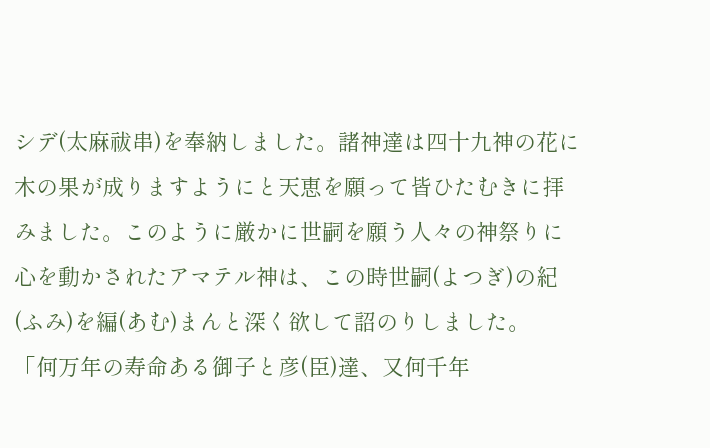シデ(太麻祓串)を奉納しました。諸神達は四十九神の花に木の果が成りますようにと天恵を願って皆ひたむきに拝みました。このように厳かに世嗣を願う人々の神祭りに心を動かされたアマテル神は、この時世嗣(よつぎ)の紀(ふみ)を編(あむ)まんと深く欲して詔のりしました。
「何万年の寿命ある御子と彦(臣)達、又何千年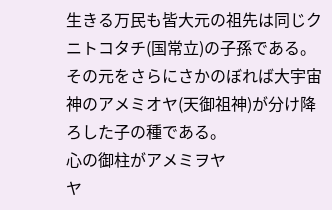生きる万民も皆大元の祖先は同じクニトコタチ(国常立)の子孫である。その元をさらにさかのぼれば大宇宙神のアメミオヤ(天御祖神)が分け降ろした子の種である。
心の御柱がアメミヲヤ
ヤ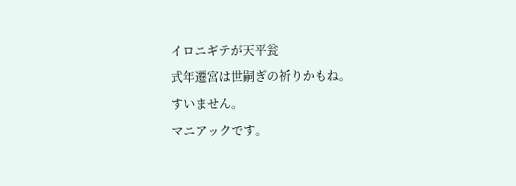イロニギテが天平瓮
式年遷宮は世嗣ぎの祈りかもね。
すいません。
マニアックです。